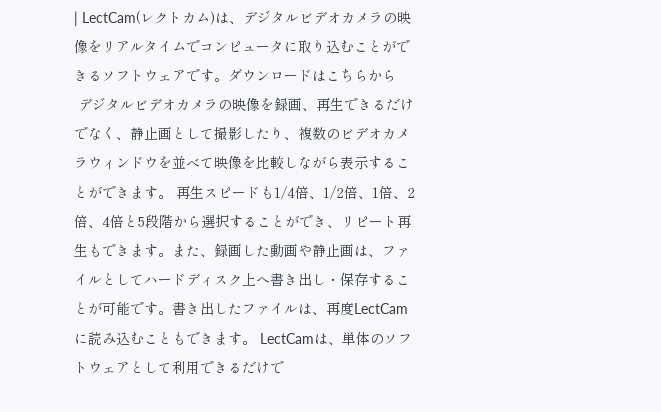| LectCam(レクトカム)は、デジタルビデオカメラの映像をリアルタイムでコンピュータに取り込むことができるソフトウェアです。ダウンロードはこちらから
 デジタルビデオカメラの映像を録画、再生できるだけでなく、静止画として撮影したり、複数のビデオカメラウィンドウを並べて映像を比較しながら表示することができます。 再生スピードも1/4倍、1/2倍、1倍、2倍、4倍と5段階から選択することができ、リピート再生もできます。また、録画した動画や静止画は、ファイルとしてハードディスク上へ書き出し・保存することが可能です。書き出したファイルは、再度LectCamに読み込むこともできます。 LectCamは、単体のソフトウェアとして利用できるだけで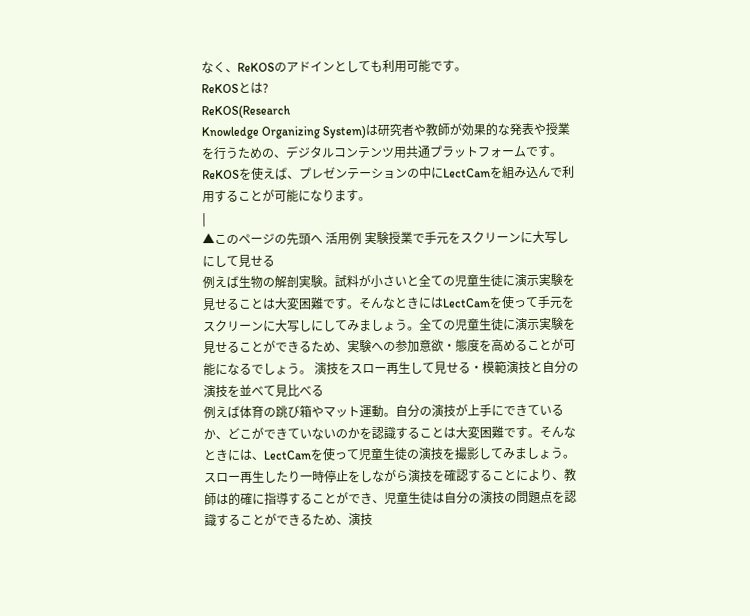なく、ReKOSのアドインとしても利用可能です。
ReKOSとは?
ReKOS(Research
Knowledge Organizing System)は研究者や教師が効果的な発表や授業を行うための、デジタルコンテンツ用共通プラットフォームです。ReKOSを使えば、プレゼンテーションの中にLectCamを組み込んで利用することが可能になります。
|
▲このページの先頭へ 活用例 実験授業で手元をスクリーンに大写しにして見せる
例えば生物の解剖実験。試料が小さいと全ての児童生徒に演示実験を見せることは大変困難です。そんなときにはLectCamを使って手元をスクリーンに大写しにしてみましょう。全ての児童生徒に演示実験を見せることができるため、実験への参加意欲・態度を高めることが可能になるでしょう。 演技をスロー再生して見せる・模範演技と自分の演技を並べて見比べる
例えば体育の跳び箱やマット運動。自分の演技が上手にできているか、どこができていないのかを認識することは大変困難です。そんなときには、LectCamを使って児童生徒の演技を撮影してみましょう。スロー再生したり一時停止をしながら演技を確認することにより、教師は的確に指導することができ、児童生徒は自分の演技の問題点を認識することができるため、演技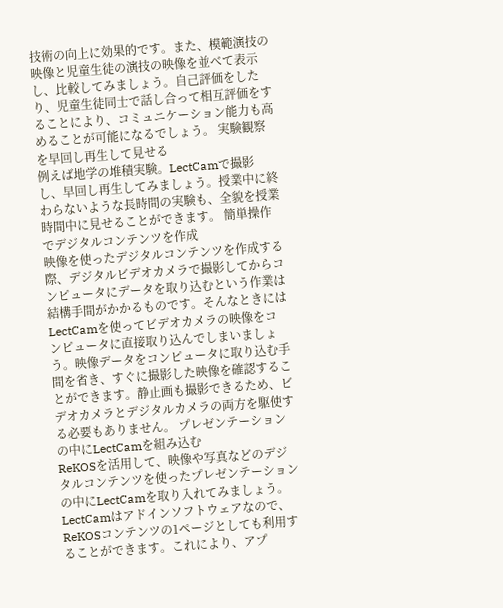技術の向上に効果的です。また、模範演技の映像と児童生徒の演技の映像を並べて表示し、比較してみましょう。自己評価をしたり、児童生徒同士で話し合って相互評価をすることにより、コミュニケーション能力も高めることが可能になるでしょう。 実験観察を早回し再生して見せる
例えば地学の堆積実験。LectCamで撮影し、早回し再生してみましょう。授業中に終わらないような長時間の実験も、全貌を授業時間中に見せることができます。 簡単操作でデジタルコンテンツを作成
映像を使ったデジタルコンテンツを作成する際、デジタルビデオカメラで撮影してからコンピュータにデータを取り込むという作業は結構手間がかかるものです。そんなときにはLectCamを使ってビデオカメラの映像をコンピュータに直接取り込んでしまいましょう。映像データをコンピュータに取り込む手間を省き、すぐに撮影した映像を確認することができます。静止画も撮影できるため、ビデオカメラとデジタルカメラの両方を駆使する必要もありません。 プレゼンテーションの中にLectCamを組み込む
ReKOSを活用して、映像や写真などのデジタルコンテンツを使ったプレゼンテーションの中にLectCamを取り入れてみましょう。LectCamはアドインソフトウェアなので、ReKOSコンテンツの1ページとしても利用することができます。これにより、アプ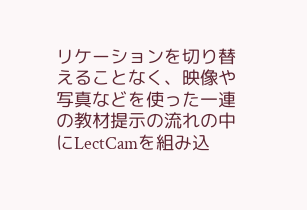リケーションを切り替えることなく、映像や写真などを使った一連の教材提示の流れの中にLectCamを組み込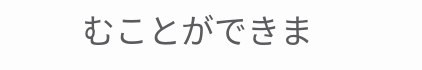むことができま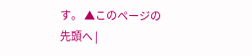す。 ▲このページの先頭へ |